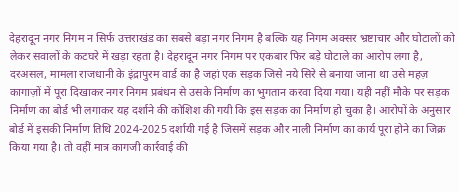देहरादून नगर निगम न सिर्फ उत्तराखंड का सबसे बड़ा नगर निगम है बल्कि यह निगम अक्सर भ्रष्टाचार और घोटालों को लेकर सवालों के कटघरे में खड़ा रहता है। देहरादून नगर निगम पर एकबार फिर बड़े घोटाले का आरोप लगा है, दरअसल, मामला राजधानी के इंद्रापुरम वार्ड का है जहां एक सड़क जिसे नये सिरे से बनाया जाना था उसे महज़ कागाज़ों में पूरा दिखाकर नगर निगम प्रबंधन से उसके निर्माण का भुगतान करवा दिया गया। यही नहीं मौके पर सड़क निर्माण का बोर्ड भी लगाकर यह दर्शाने की कोशिश की गयी कि इस सड़क का निर्माण हो चुका है। आरोपों के अनुसार बोर्ड में इसकी निर्माण तिथि 2024-2025 दर्शायी गई है जिसमें सड़क और नाली निर्माण का कार्य पूरा होने का जिक्र किया गया है। तो वहीं मात्र कागजी कार्रवाई की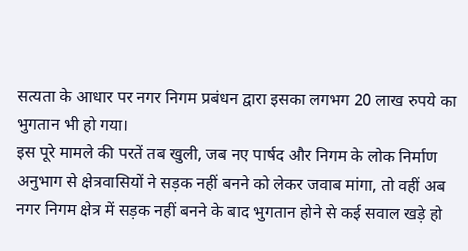सत्यता के आधार पर नगर निगम प्रबंधन द्वारा इसका लगभग 20 लाख रुपये का भुगतान भी हो गया।
इस पूरे मामले की परतें तब खुली, जब नए पार्षद और निगम के लोक निर्माण अनुभाग से क्षेत्रवासियों ने सड़क नहीं बनने को लेकर जवाब मांगा, तो वहीं अब नगर निगम क्षेत्र में सड़क नहीं बनने के बाद भुगतान होने से कई सवाल खड़े हो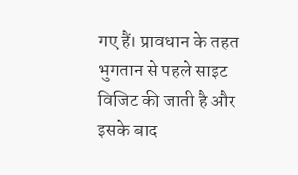गए हैं। प्रावधान के तहत भुगतान से पहले साइट विजिट की जाती है और इसके बाद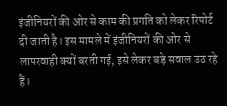इंजीनियरों की ओर से काम की प्रगति को लेकर रिपोर्ट दी जाती है। इस मामले में इंजीनियरों की ओर से लापरवाही क्यों बरती गई, इसे लेकर बड़े सवाल उठ रहे हैं।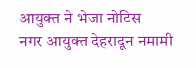आयुक्त ने भेजा नोटिस
नगर आयुक्त देहरादून नमामी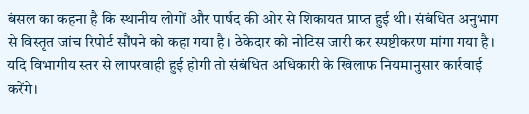बंसल का कहना है कि स्थानीय लोगों और पार्षद की ओर से शिकायत प्राप्त हुई थी। संबंधित अनुभाग से विस्तृत जांच रिपोर्ट सौंपने को कहा गया है। ठेकेदार को नोटिस जारी कर स्पष्टीकरण मांगा गया है। यदि विभागीय स्तर से लापरवाही हुई होगी तो संबंधित अधिकारी के खिलाफ नियमानुसार कार्रवाई करेंगे।